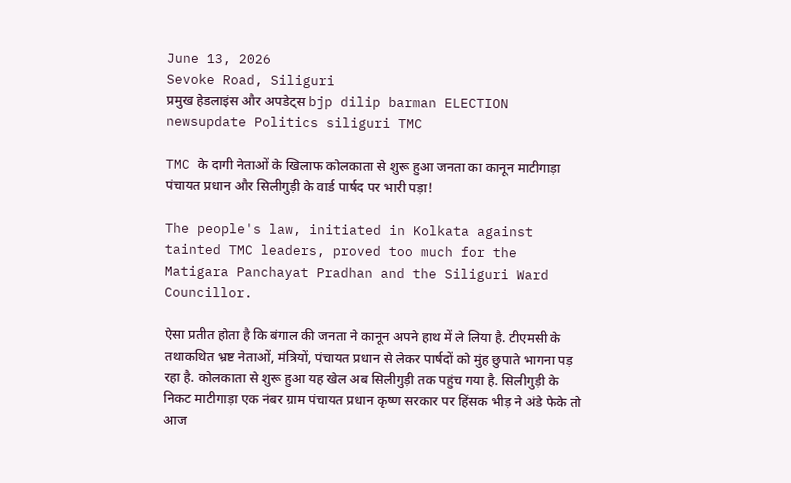June 13, 2026
Sevoke Road, Siliguri
प्रमुख हेडलाइंस और अपडेट्स bjp dilip barman ELECTION newsupdate Politics siliguri TMC

TMC के दागी नेताओं के खिलाफ कोलकाता से शुरू हुआ जनता का कानून माटीगाड़ा पंचायत प्रधान और सिलीगुड़ी के वार्ड पार्षद पर भारी पड़ा!

The people's law, initiated in Kolkata against tainted TMC leaders, proved too much for the Matigara Panchayat Pradhan and the Siliguri Ward Councillor.

ऐसा प्रतीत होता है कि बंगाल की जनता ने कानून अपने हाथ में ले लिया है. टीएमसी के तथाकथित भ्रष्ट नेताओं, मंत्रियों, पंचायत प्रधान से लेकर पार्षदों को मुंह छुपाते भागना पड़ रहा है. कोलकाता से शुरू हुआ यह खेल अब सिलीगुड़ी तक पहुंच गया है. सिलीगुड़ी के निकट माटीगाड़ा एक नंबर ग्राम पंचायत प्रधान कृष्ण सरकार पर हिंसक भीड़ ने अंडे फेके तो आज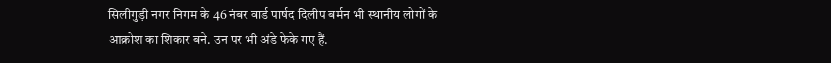सिलीगुड़ी नगर निगम के 46 नंबर वार्ड पार्षद दिलीप बर्मन भी स्थानीय लोगों के आक्रोश का शिकार बने. उन पर भी अंडे फेके गए हैं.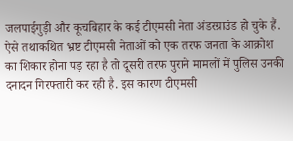जलपाईगुड़ी और कूचबिहार के कई टीएमसी नेता अंडरग्राउंड हो चुके हैं. ऐसे तथाकथित भ्रष्ट टीएमसी नेताओं को एक तरफ जनता के आक्रोश का शिकार होना पड़ रहा है तो दूसरी तरफ पुराने मामलों में पुलिस उनकी दनादन गिरफ्तारी कर रही है. इस कारण टीएमसी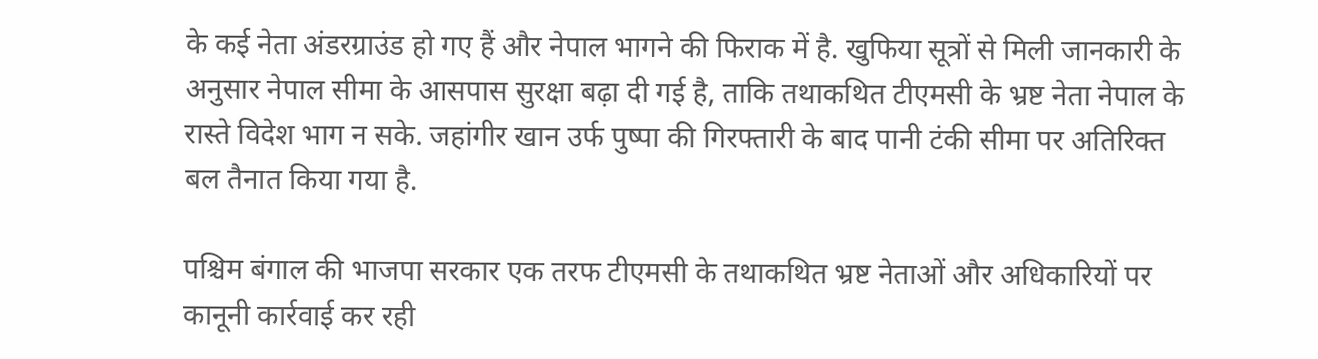के कई नेता अंडरग्राउंड हो गए हैं और नेपाल भागने की फिराक में है. खुफिया सूत्रों से मिली जानकारी के अनुसार नेपाल सीमा के आसपास सुरक्षा बढ़ा दी गई है, ताकि तथाकथित टीएमसी के भ्रष्ट नेता नेपाल के रास्ते विदेश भाग न सके. जहांगीर खान उर्फ पुष्पा की गिरफ्तारी के बाद पानी टंकी सीमा पर अतिरिक्त बल तैनात किया गया है.

पश्चिम बंगाल की भाजपा सरकार एक तरफ टीएमसी के तथाकथित भ्रष्ट नेताओं और अधिकारियों पर कानूनी कार्रवाई कर रही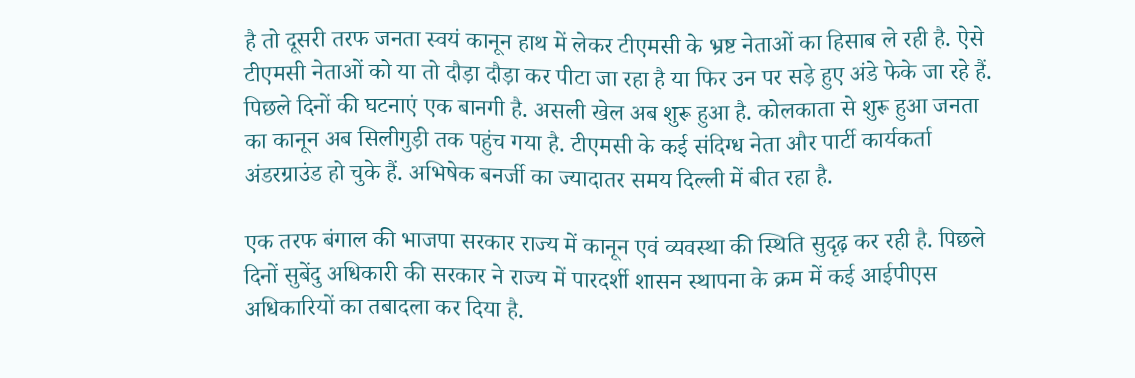है तो दूसरी तरफ जनता स्वयं कानून हाथ में लेकर टीएमसी के भ्रष्ट नेताओं का हिसाब ले रही है. ऐसे टीएमसी नेताओं को या तो दौड़ा दौड़ा कर पीटा जा रहा है या फिर उन पर सड़े हुए अंडे फेके जा रहे हैं. पिछले दिनों की घटनाएं एक बानगी है. असली खेल अब शुरू हुआ है. कोलकाता से शुरू हुआ जनता का कानून अब सिलीगुड़ी तक पहुंच गया है. टीएमसी के कई संदिग्ध नेता और पार्टी कार्यकर्ता अंडरग्राउंड हो चुके हैं. अभिषेक बनर्जी का ज्यादातर समय दिल्ली में बीत रहा है.

एक तरफ बंगाल की भाजपा सरकार राज्य में कानून एवं व्यवस्था की स्थिति सुदृढ़ कर रही है. पिछले दिनों सुबेंदु अधिकारी की सरकार ने राज्य में पारदर्शी शासन स्थापना के क्रम में कई आईपीएस अधिकारियों का तबादला कर दिया है.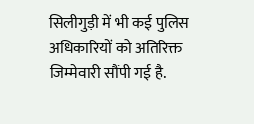सिलीगुड़ी में भी कई पुलिस अधिकारियों को अतिरिक्त जिम्मेवारी सौंपी गई है.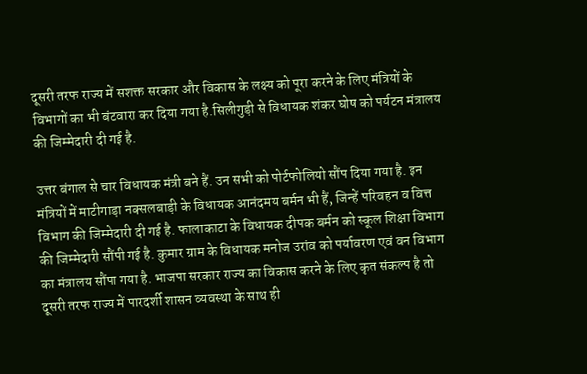दूसरी तरफ राज्य में सशक्त सरकार और विकास के लक्ष्य को पूरा करने के लिए मंत्रियों के विभागों का भी बंटवारा कर दिया गया है.सिलीगुड़ी से विधायक शंकर घोष को पर्यटन मंत्रालय की जिम्मेदारी दी गई है.

उत्तर बंगाल से चार विधायक मंत्री बने हैं. उन सभी को पोर्टफोलियो सौंप दिया गया है. इन मंत्रियों में माटीगाड़ा नक्सलबाड़ी के विधायक आनंदमय बर्मन भी हैं, जिन्हें परिवहन व वित्त विभाग की जिम्मेदारी दी गई है. फालाकाटा के विधायक दीपक बर्मन को स्कूल शिक्षा विभाग की जिम्मेदारी सौंपी गई है. कुमार ग्राम के विधायक मनोज उरांव को पर्यावरण एवं वन विभाग का मंत्रालय सौंपा गया है. भाजपा सरकार राज्य का विकास करने के लिए कृत संकल्प है तो दूसरी तरफ राज्य में पारदर्शी शासन व्यवस्था के साथ ही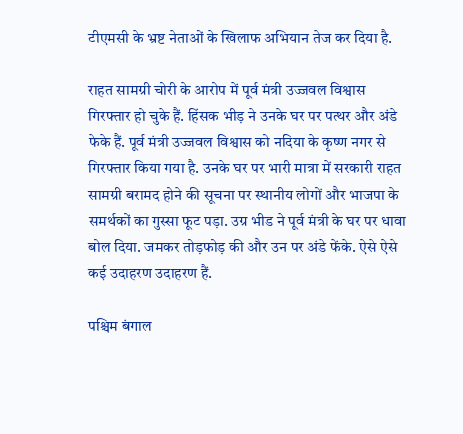टीएमसी के भ्रष्ट नेताओं के खिलाफ अभियान तेज कर दिया है.

राहत सामग्री चोरी के आरोप में पूर्व मंत्री उज्जवल विश्वास गिरफ्तार हो चुके हैं. हिंसक भीड़ ने उनके घर पर पत्थर और अंडे फेके हैं. पूर्व मंत्री उज्जवल विश्वास को नदिया के कृष्ण नगर से गिरफ्तार किया गया है. उनके घर पर भारी मात्रा में सरकारी राहत सामग्री बरामद होने की सूचना पर स्थानीय लोगों और भाजपा के समर्थकों का गुस्सा फूट पड़ा. उग्र भीड ने पूर्व मंत्री के घर पर धावा बोल दिया. जमकर तोड़फोड़ की और उन पर अंडे फेंके. ऐसे ऐसे कई उदाहरण उदाहरण हैं.

पश्चिम बंगाल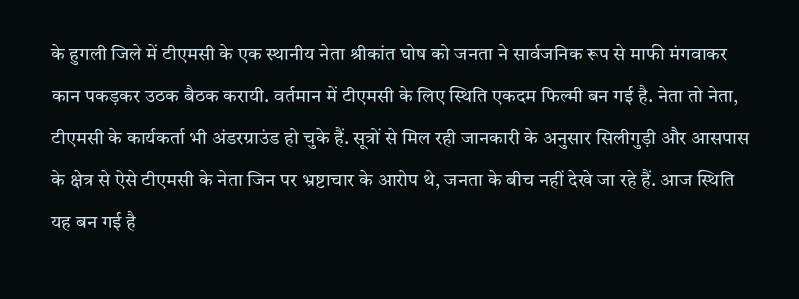के हुगली जिले में टीएमसी के एक स्थानीय नेता श्रीकांत घोष को जनता ने सार्वजनिक रूप से माफी मंगवाकर कान पकड़कर उठक बैठक करायी. वर्तमान में टीएमसी के लिए स्थिति एकदम फिल्मी बन गई है. नेता तो नेता, टीएमसी के कार्यकर्ता भी अंडरग्राउंड हो चुके हैं. सूत्रों से मिल रही जानकारी के अनुसार सिलीगुड़ी और आसपास के क्षेत्र से ऐसे टीएमसी के नेता जिन पर भ्रष्टाचार के आरोप थे, जनता के बीच नहीं देखे जा रहे हैं. आज स्थिति यह बन गई है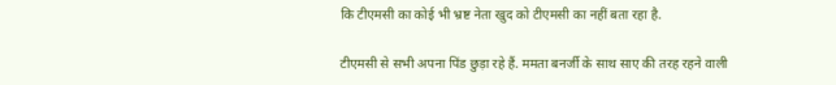कि टीएमसी का कोई भी भ्रष्ट नेता खुद को टीएमसी का नहीं बता रहा है.

टीएमसी से सभी अपना पिंड छुड़ा रहे हैं. ममता बनर्जी के साथ साए की तरह रहने वाली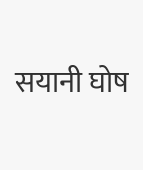सयानी घोष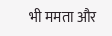भी ममता और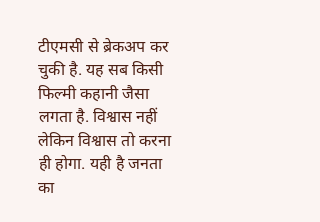टीएमसी से ब्रेकअप कर चुकी है. यह सब किसी फिल्मी कहानी जैसा लगता है. विश्वास नहीं लेकिन विश्वास तो करना ही होगा. यही है जनता का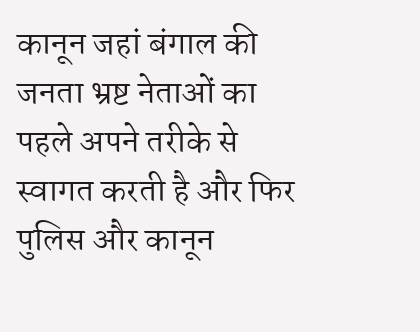कानून जहां बंगाल की जनता भ्रष्ट नेताओं का पहले अपने तरीके से स्वागत करती है और फिर पुलिस और कानून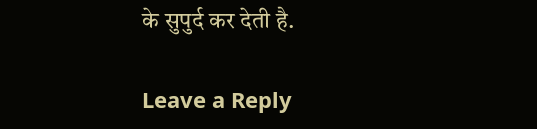के सुपुर्द कर देती है.

Leave a Reply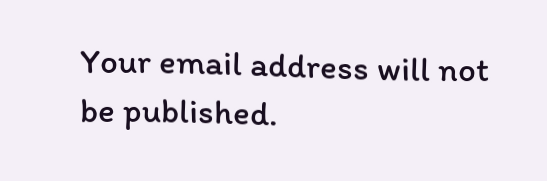Your email address will not be published.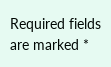Required fields are marked *